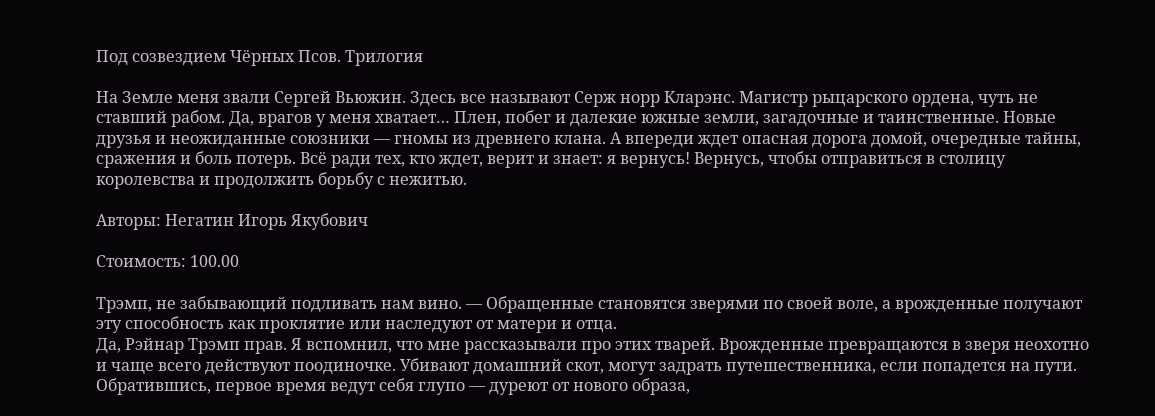Под созвездием Чёрных Псов. Трилогия

На Земле меня звали Сергей Вьюжин. Здесь все называют Серж норр Кларэнс. Магистр рыцарского ордена, чуть не ставший рабом. Да, врагов у меня хватает… Плен, побег и далекие южные земли, загадочные и таинственные. Новые друзья и неожиданные союзники — гномы из древнего клана. А впереди ждет опасная дорога домой, очередные тайны, сражения и боль потерь. Всё ради тех, кто ждет, верит и знает: я вернусь! Вернусь, чтобы отправиться в столицу королевства и продолжить борьбу с нежитью.

Авторы: Негатин Игорь Якубович

Стоимость: 100.00

Трэмп, не забывающий подливать нам вино. — Обращенные становятся зверями по своей воле, а врожденные получают эту способность как проклятие или наследуют от матери и отца.
Да, Рэйнар Трэмп прав. Я вспомнил, что мне рассказывали про этих тварей. Врожденные превращаются в зверя неохотно и чаще всего действуют поодиночке. Убивают домашний скот, могут задрать путешественника, если попадется на пути. Обратившись, первое время ведут себя глупо — дуреют от нового образа,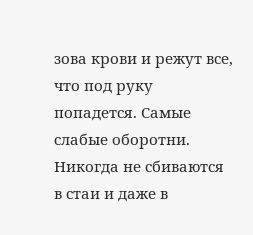зова крови и режут все, что под руку попадется. Самые слабые оборотни. Никогда не сбиваются в стаи и даже в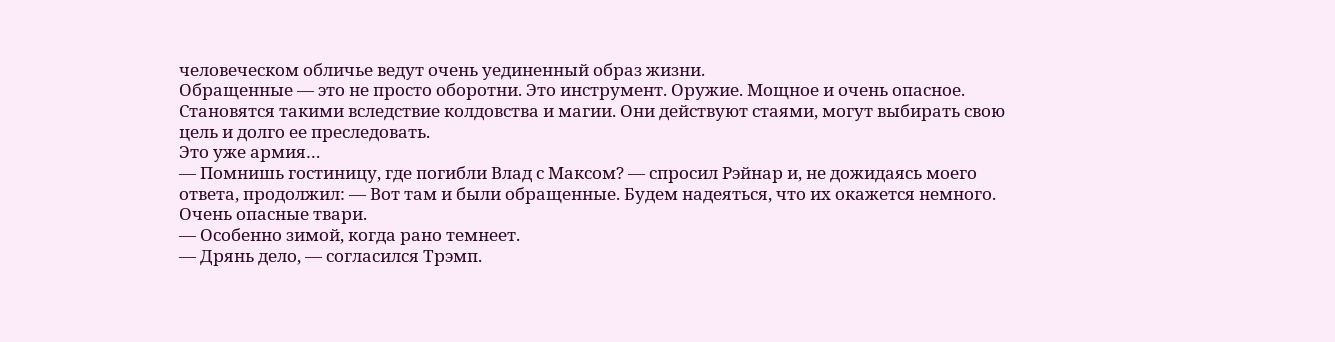человеческом обличье ведут очень уединенный образ жизни.
Обращенные — это не просто оборотни. Это инструмент. Оружие. Мощное и очень опасное. Становятся такими вследствие колдовства и магии. Они действуют стаями, могут выбирать свою цель и долго ее преследовать.
Это уже армия…
— Помнишь гостиницу, где погибли Влад с Максом? — спросил Рэйнар и, не дожидаясь моего ответа, продолжил: — Вот там и были обращенные. Будем надеяться, что их окажется немного. Очень опасные твари.
— Особенно зимой, когда рано темнеет.
— Дрянь дело, — согласился Трэмп.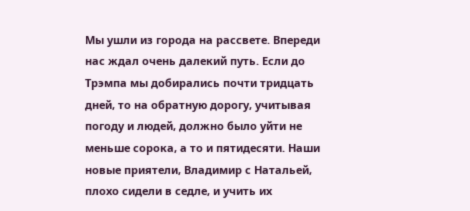Мы ушли из города на рассвете. Впереди нас ждал очень далекий путь. Если до Трэмпа мы добирались почти тридцать дней, то на обратную дорогу, учитывая погоду и людей, должно было уйти не меньше сорока, а то и пятидесяти. Наши новые приятели, Владимир с Натальей, плохо сидели в седле, и учить их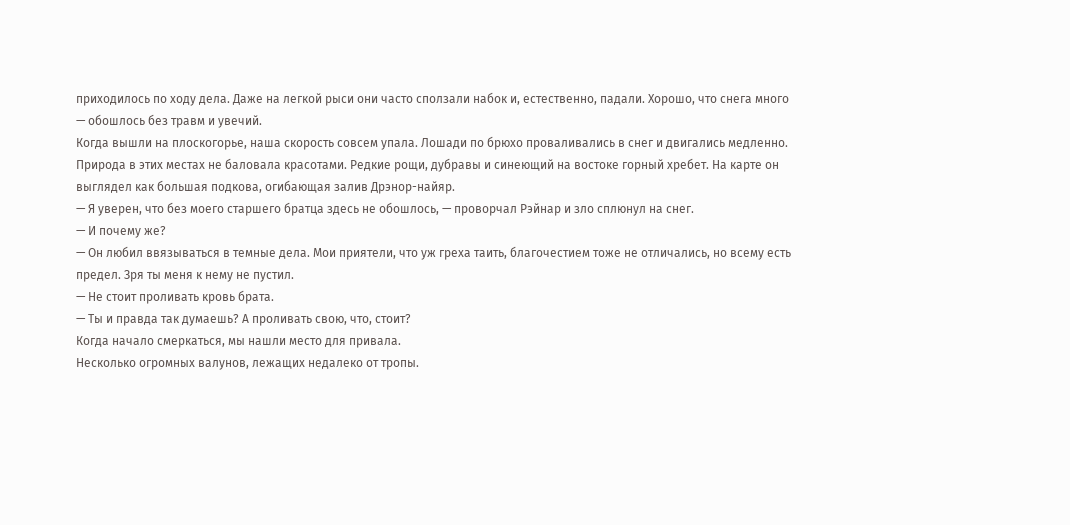приходилось по ходу дела. Даже на легкой рыси они часто сползали набок и, естественно, падали. Хорошо, что снега много — обошлось без травм и увечий.
Когда вышли на плоскогорье, наша скорость совсем упала. Лошади по брюхо проваливались в снег и двигались медленно. Природа в этих местах не баловала красотами. Редкие рощи, дубравы и синеющий на востоке горный хребет. На карте он выглядел как большая подкова, огибающая залив Дрэнор-найяр.
— Я уверен, что без моего старшего братца здесь не обошлось, — проворчал Рэйнар и зло сплюнул на снег.
— И почему же?
— Он любил ввязываться в темные дела. Мои приятели, что уж греха таить, благочестием тоже не отличались, но всему есть предел. Зря ты меня к нему не пустил.
— Не стоит проливать кровь брата.
— Ты и правда так думаешь? А проливать свою, что, стоит?
Когда начало смеркаться, мы нашли место для привала.
Несколько огромных валунов, лежащих недалеко от тропы.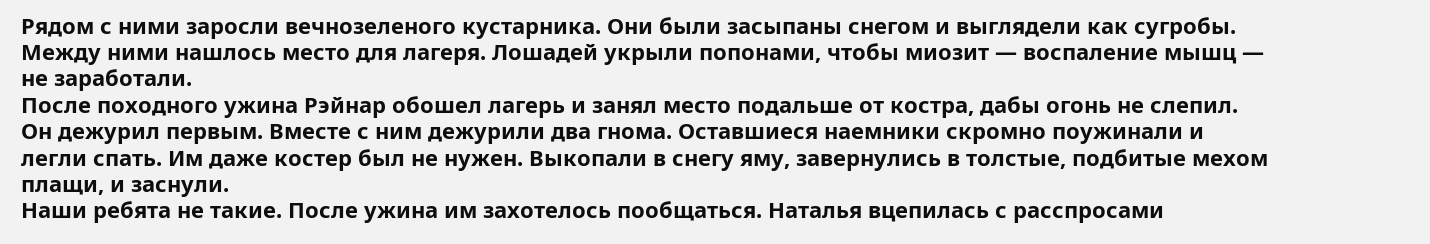Рядом с ними заросли вечнозеленого кустарника. Они были засыпаны снегом и выглядели как сугробы. Между ними нашлось место для лагеря. Лошадей укрыли попонами, чтобы миозит — воспаление мышц — не заработали.
После походного ужина Рэйнар обошел лагерь и занял место подальше от костра, дабы огонь не слепил. Он дежурил первым. Вместе с ним дежурили два гнома. Оставшиеся наемники скромно поужинали и легли спать. Им даже костер был не нужен. Выкопали в снегу яму, завернулись в толстые, подбитые мехом плащи, и заснули.
Наши ребята не такие. После ужина им захотелось пообщаться. Наталья вцепилась с расспросами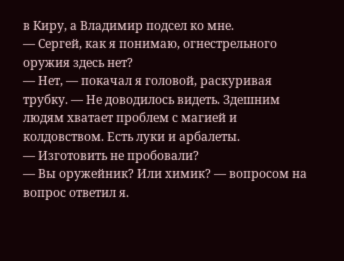в Киру, а Владимир подсел ко мне.
— Сергей, как я понимаю, огнестрельного оружия здесь нет?
— Нет, — покачал я головой, раскуривая трубку. — Не доводилось видеть. Здешним людям хватает проблем с магией и колдовством. Есть луки и арбалеты.
— Изготовить не пробовали?
— Вы оружейник? Или химик? — вопросом на вопрос ответил я.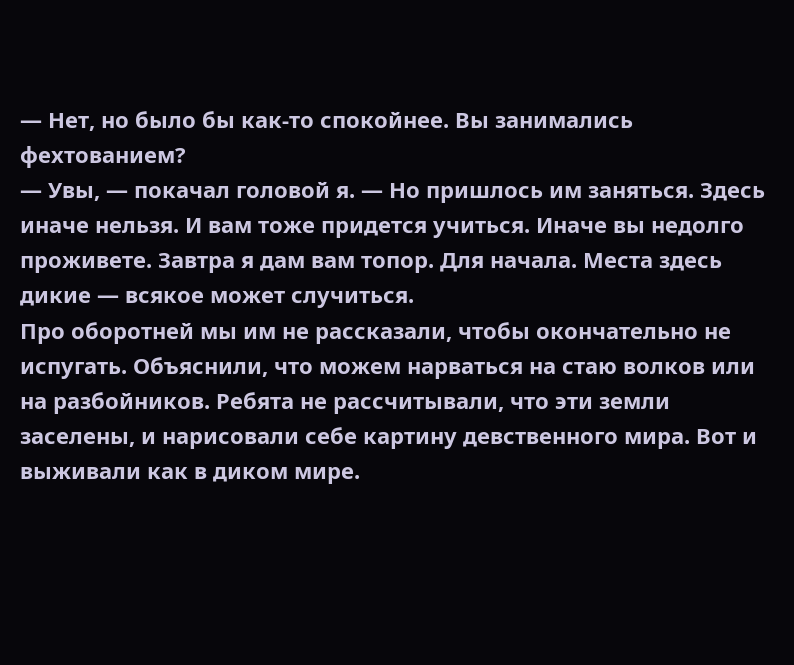— Нет, но было бы как-то спокойнее. Вы занимались фехтованием?
— Увы, — покачал головой я. — Но пришлось им заняться. Здесь иначе нельзя. И вам тоже придется учиться. Иначе вы недолго проживете. Завтра я дам вам топор. Для начала. Места здесь дикие — всякое может случиться.
Про оборотней мы им не рассказали, чтобы окончательно не испугать. Объяснили, что можем нарваться на стаю волков или на разбойников. Ребята не рассчитывали, что эти земли заселены, и нарисовали себе картину девственного мира. Вот и выживали как в диком мире.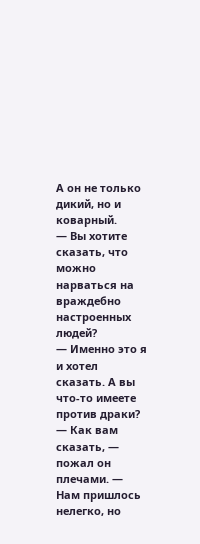А он не только дикий, но и коварный.
— Вы хотите сказать, что можно нарваться на враждебно настроенных людей?
— Именно это я и хотел сказать. А вы что-то имеете против драки?
— Как вам сказать, — пожал он плечами. — Нам пришлось нелегко, но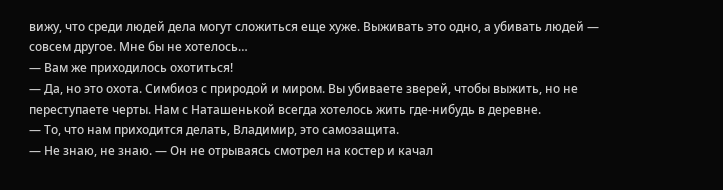вижу, что среди людей дела могут сложиться еще хуже. Выживать это одно, а убивать людей — совсем другое. Мне бы не хотелось…
— Вам же приходилось охотиться!
— Да, но это охота. Симбиоз с природой и миром. Вы убиваете зверей, чтобы выжить, но не переступаете черты. Нам с Наташенькой всегда хотелось жить где-нибудь в деревне.
— То, что нам приходится делать, Владимир, это самозащита.
— Не знаю, не знаю. — Он не отрываясь смотрел на костер и качал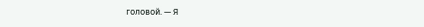головой. — Я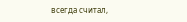всегда считал,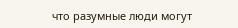что разумные люди могут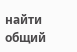найти общий